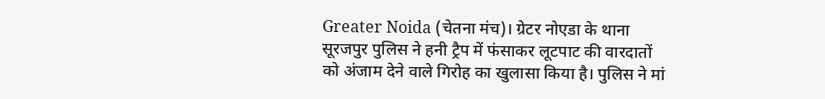Greater Noida (चेतना मंच)। ग्रेटर नोएडा के थाना सूरजपुर पुलिस ने हनी ट्रैप में फंसाकर लूटपाट की वारदातों को अंजाम देने वाले गिरोह का खुलासा किया है। पुलिस ने मां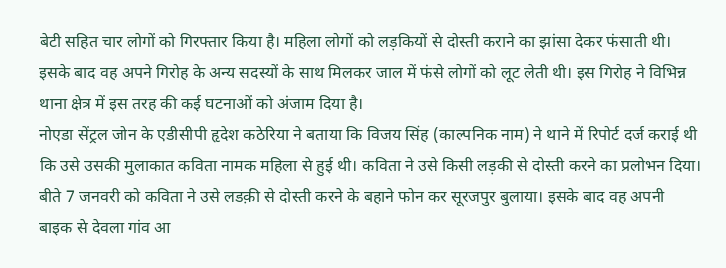बेटी सहित चार लोगों को गिरफ्तार किया है। महिला लोगों को लड़कियों से दोस्ती कराने का झांसा देकर फंसाती थी। इसके बाद वह अपने गिरोह के अन्य सदस्यों के साथ मिलकर जाल में फंसे लोगों को लूट लेती थी। इस गिरोह ने विभिन्न थाना क्षेत्र में इस तरह की कई घटनाओं को अंजाम दिया है।
नोएडा सेंट्रल जोन के एडीसीपी हृदेश कठेरिया ने बताया कि विजय सिंह (काल्पनिक नाम) ने थाने में रिपोर्ट दर्ज कराई थी कि उसे उसकी मुलाकात कविता नामक महिला से हुई थी। कविता ने उसे किसी लड़की से दोस्ती करने का प्रलोभन दिया। बीते 7 जनवरी को कविता ने उसे लडक़ी से दोस्ती करने के बहाने फोन कर सूरजपुर बुलाया। इसके बाद वह अपनी बाइक से देवला गांव आ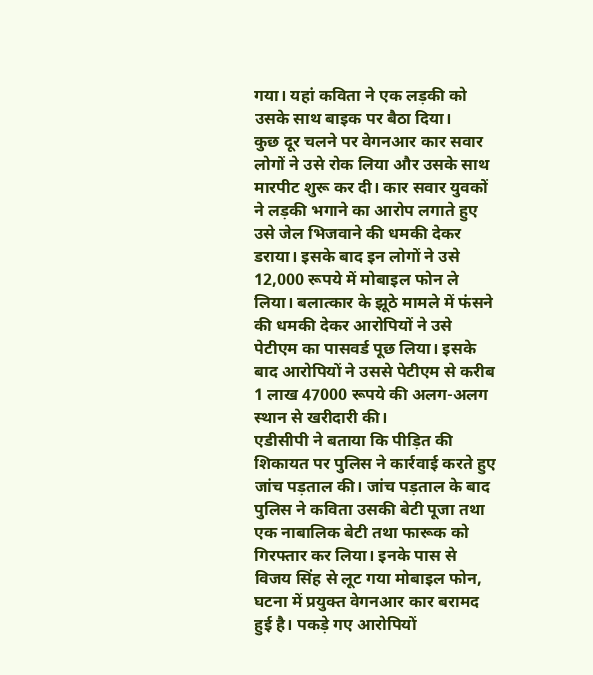गया। यहां कविता ने एक लड़की को उसके साथ बाइक पर बैठा दिया।
कुछ दूर चलने पर वेगनआर कार सवार लोगों ने उसे रोक लिया और उसके साथ मारपीट शुरू कर दी। कार सवार युवकों ने लड़की भगाने का आरोप लगाते हुए उसे जेल भिजवाने की धमकी देकर डराया। इसके बाद इन लोगों ने उसे 12,000 रूपये में मोबाइल फोन ले लिया। बलात्कार के झूठे मामले में फंसने की धमकी देकर आरोपियों ने उसे पेटीएम का पासवर्ड पूछ लिया। इसके बाद आरोपियों ने उससे पेटीएम से करीब 1 लाख 47000 रूपये की अलग-अलग स्थान से खरीदारी की।
एडीसीपी ने बताया कि पीड़ित की शिकायत पर पुलिस ने कार्रवाई करते हुए जांच पड़ताल की। जांच पड़ताल के बाद पुलिस ने कविता उसकी बेटी पूजा तथा एक नाबालिक बेटी तथा फारूक को गिरफ्तार कर लिया। इनके पास से विजय सिंह से लूट गया मोबाइल फोन, घटना में प्रयुक्त वेगनआर कार बरामद हुई है। पकड़े गए आरोपियों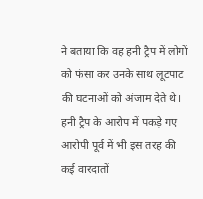ने बताया कि वह हनी ट्रैप में लोगों को फंसा कर उनके साथ लूटपाट की घटनाओं को अंजाम देते थे। हनी ट्रैप के आरोप में पकड़े गए आरोपी पूर्व में भी इस तरह की कई वारदातों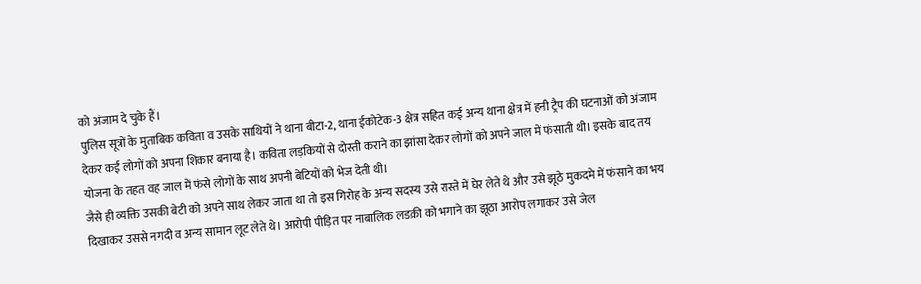को अंजाम दे चुके हैं।
पुलिस सूत्रों के मुताबिक कविता व उसके साथियों ने थाना बीटा-2, थाना ईकोटेक-3 क्षेत्र सहित कई अन्य थाना क्षेत्र में हनी ट्रैप की घटनाओं को अंजाम देकर कई लोगों को अपना शिकार बनाया है। कविता लड़कियों से दोस्ती कराने का झांसा देकर लोगों को अपने जाल में फंसाती थी। इसके बाद तय योजना के तहत वह जाल में फंसे लोगों के साथ अपनी बेटियों को भेज देती थी।
जैसे ही व्यक्ति उसकी बेटी को अपने साथ लेकर जाता था तो इस गिरोह के अन्य सदस्य उसे रास्ते में घेर लेते थे और उसे झूठे मुकदमे में फंसाने का भय दिखाकर उससे नगदी व अन्य सामान लूट लेते थे। आरोपी पीड़ित पर नाबालिक लडक़ी को भगाने का झूठा आरोप लगाकर उसे जेल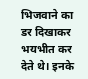भिजवाने का डर दिखाकर भयभीत कर देते थे। इनके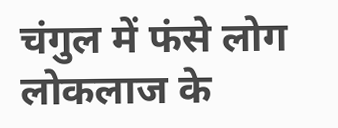चंगुल में फंसे लोग लोकलाज के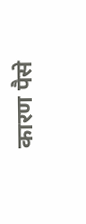कारण पैसे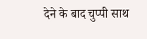देने के बाद चुप्पी साथ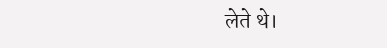लेते थे।